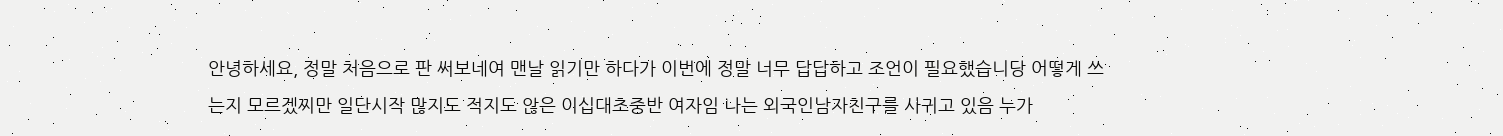안녕하세요, 정말 처음으로 판 써보네여 맨날 읽기만 하다가 이번에 정말 너무 답답하고 조언이 필요했습니당 어떻게 쓰는지 모르겠찌만 일단시작 많지도 적지도 않은 이십대초중반 여자임 나는 외국인남자친구를 사귀고 있음 누가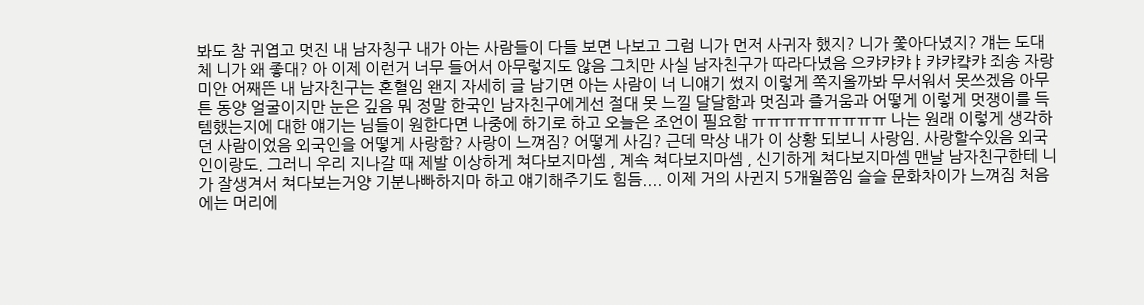봐도 참 귀엽고 멋진 내 남자칭구 내가 아는 사람들이 다들 보면 나보고 그럼 니가 먼저 사귀자 했지? 니가 쫓아다녔지? 걔는 도대체 니가 왜 좋대? 아 이제 이런거 너무 들어서 아무렇지도 않음 그치만 사실 남자친구가 따라다녔음 으캬캬캬ㅑ캬캬컄캬 죄송 자랑미안 어째뜬 내 남자친구는 혼혈임 왠지 자세히 글 남기면 아는 사람이 너 니얘기 썼지 이렇게 쪽지올까봐 무서워서 못쓰겠음 아무튼 동양 얼굴이지만 눈은 깊음 뭐 정말 한국인 남자친구에게선 절대 못 느낄 달달함과 멋짐과 즐거움과 어떻게 이렇게 멋쟁이를 득템했는지에 대한 얘기는 님들이 원한다면 나중에 하기로 하고 오늘은 조언이 필요함 ㅠㅠㅠㅠㅠㅠㅠㅠㅠ 나는 원래 이렇게 생각하던 사람이었음 외국인을 어떻게 사랑함? 사랑이 느껴짐? 어떻게 사김? 근데 막상 내가 이 상황 되보니 사랑임. 사랑할수있음 외국인이랑도. 그러니 우리 지나갈 때 제발 이상하게 쳐다보지마셈 , 계속 쳐다보지마셈 , 신기하게 쳐다보지마셈 맨날 남자친구한테 니가 잘생겨서 쳐다보는거양 기분나빠하지마 하고 얘기해주기도 힘듬.... 이제 거의 사귄지 5개월쯤임 슬슬 문화차이가 느껴짐 처음에는 머리에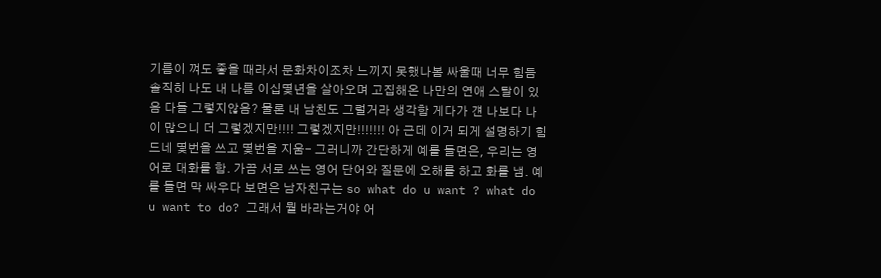기름이 껴도 좋을 때라서 문화차이조차 느끼지 못했나봄 싸울때 너무 힘듬 솔직히 나도 내 나름 이십몇년을 살아오며 고집해온 나만의 연애 스탈이 있음 다들 그렇지않음? 물론 내 남친도 그럴거라 생각함 게다가 걘 나보다 나이 많으니 더 그렇겠지만!!!! 그렇겠지만!!!!!!! 아 근데 이거 되게 설명하기 힘드네 몇번을 쓰고 몇번을 지움- 그러니까 간단하게 예를 들면은, 우리는 영어로 대화를 함. 가끔 서로 쓰는 영어 단어와 질문에 오해를 하고 화를 냄. 예를 들면 막 싸우다 보면은 남자친구는 so what do u want ? what do u want to do? 그래서 뭘 바라는거야 어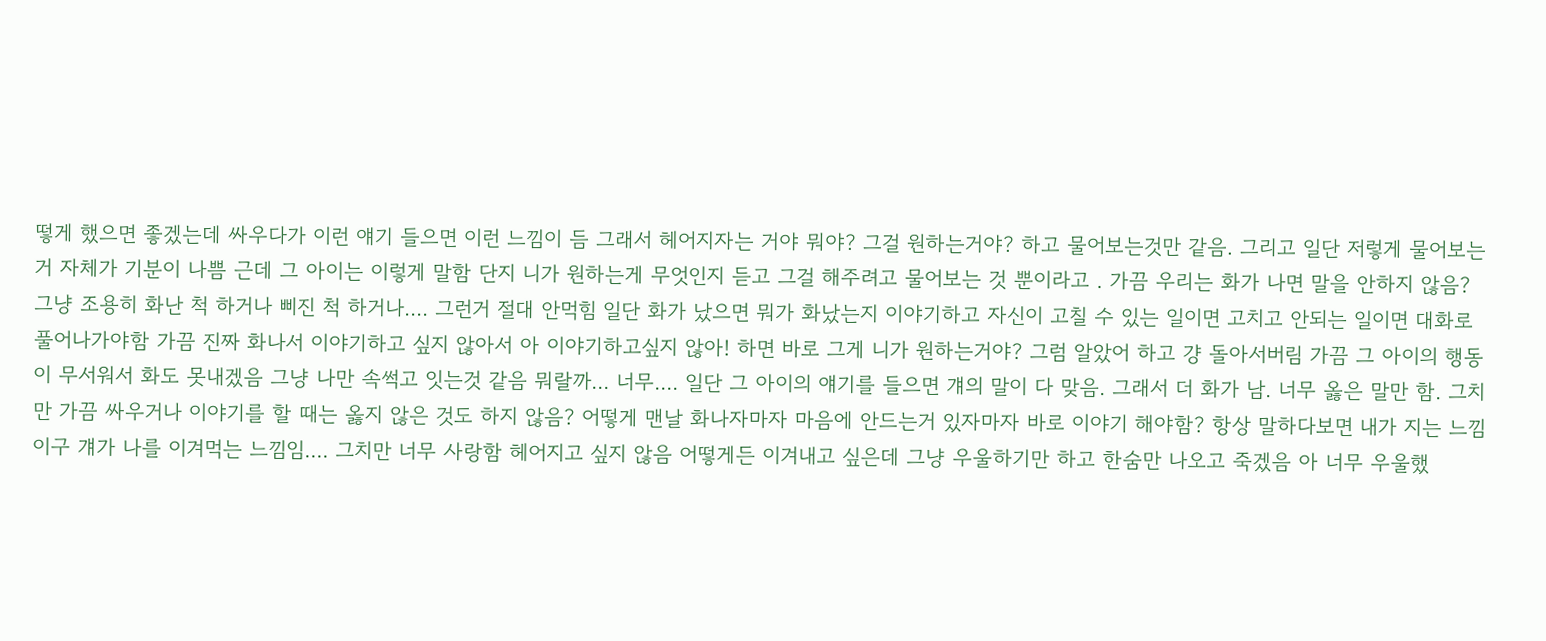떻게 했으면 좋겠는데 싸우다가 이런 얘기 들으면 이런 느낌이 듬 그래서 헤어지자는 거야 뭐야? 그걸 원하는거야? 하고 물어보는것만 같음. 그리고 일단 저렇게 물어보는거 자체가 기분이 나쁨 근데 그 아이는 이렇게 말함 단지 니가 원하는게 무엇인지 듣고 그걸 해주려고 물어보는 것 뿐이라고 . 가끔 우리는 화가 나면 말을 안하지 않음? 그냥 조용히 화난 척 하거나 삐진 척 하거나.... 그런거 절대 안먹힘 일단 화가 났으면 뭐가 화났는지 이야기하고 자신이 고칠 수 있는 일이면 고치고 안되는 일이면 대화로 풀어나가야함 가끔 진짜 화나서 이야기하고 싶지 않아서 아 이야기하고싶지 않아! 하면 바로 그게 니가 원하는거야? 그럼 알았어 하고 걍 돌아서버림 가끔 그 아이의 행동이 무서워서 화도 못내겠음 그냥 나만 속썩고 잇는것 같음 뭐랄까... 너무.... 일단 그 아이의 얘기를 들으면 걔의 말이 다 맞음. 그래서 더 화가 남. 너무 옳은 말만 함. 그치만 가끔 싸우거나 이야기를 할 때는 옳지 않은 것도 하지 않음? 어떻게 맨날 화나자마자 마음에 안드는거 있자마자 바로 이야기 해야함? 항상 말하다보면 내가 지는 느낌이구 걔가 나를 이겨먹는 느낌임.... 그치만 너무 사랑함 헤어지고 싶지 않음 어떻게든 이겨내고 싶은데 그냥 우울하기만 하고 한숨만 나오고 죽겠음 아 너무 우울했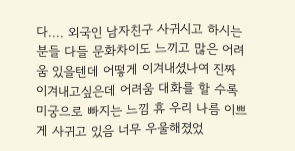다.... 외국인 남자친구 사귀시고 하시는 분들 다들 문화차이도 느끼고 많은 어려움 있을텐데 어떻게 이겨내셨나여 진짜 이겨내고싶은데 어려움 대화를 할 수록 미궁으로 빠지는 느낌 휴 우리 나름 이쁘게 사귀고 있음 너무 우울해졌었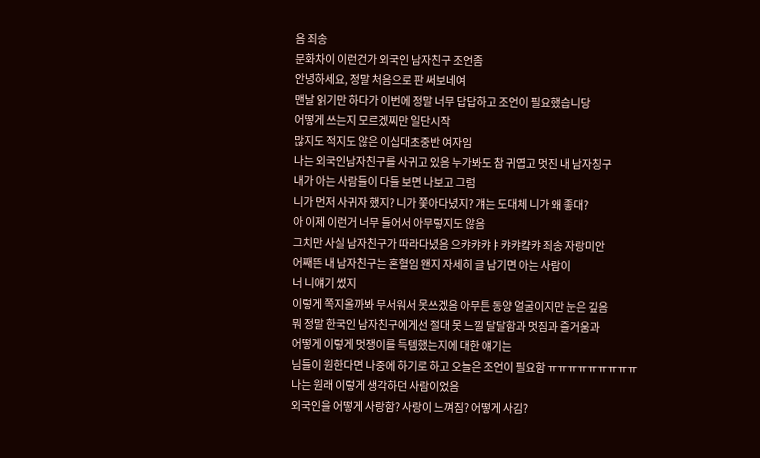음 죄송
문화차이 이런건가 외국인 남자친구 조언좀
안녕하세요, 정말 처음으로 판 써보네여
맨날 읽기만 하다가 이번에 정말 너무 답답하고 조언이 필요했습니당
어떻게 쓰는지 모르겠찌만 일단시작
많지도 적지도 않은 이십대초중반 여자임
나는 외국인남자친구를 사귀고 있음 누가봐도 참 귀엽고 멋진 내 남자칭구
내가 아는 사람들이 다들 보면 나보고 그럼
니가 먼저 사귀자 했지? 니가 쫓아다녔지? 걔는 도대체 니가 왜 좋대?
아 이제 이런거 너무 들어서 아무렇지도 않음
그치만 사실 남자친구가 따라다녔음 으캬캬캬ㅑ캬캬컄캬 죄송 자랑미안
어째뜬 내 남자친구는 혼혈임 왠지 자세히 글 남기면 아는 사람이
너 니얘기 썼지
이렇게 쪽지올까봐 무서워서 못쓰겠음 아무튼 동양 얼굴이지만 눈은 깊음
뭐 정말 한국인 남자친구에게선 절대 못 느낄 달달함과 멋짐과 즐거움과
어떻게 이렇게 멋쟁이를 득템했는지에 대한 얘기는
님들이 원한다면 나중에 하기로 하고 오늘은 조언이 필요함 ㅠㅠㅠㅠㅠㅠㅠㅠㅠ
나는 원래 이렇게 생각하던 사람이었음
외국인을 어떻게 사랑함? 사랑이 느껴짐? 어떻게 사김?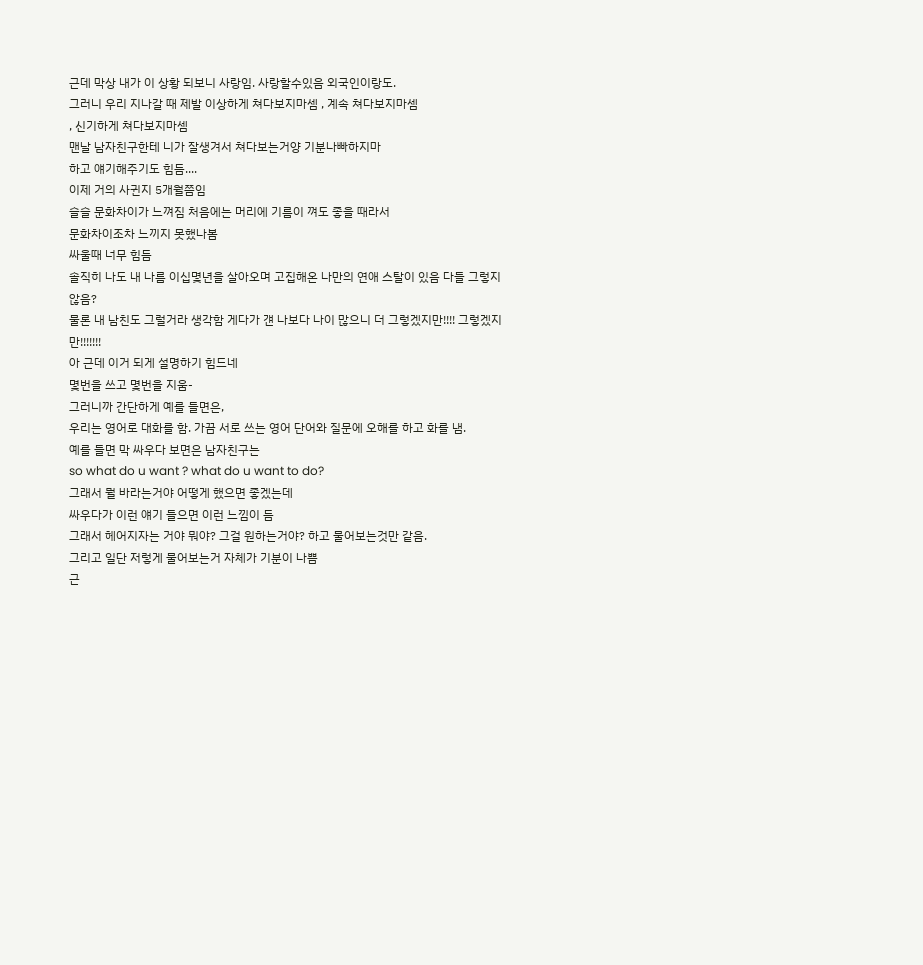근데 막상 내가 이 상황 되보니 사랑임. 사랑할수있음 외국인이랑도.
그러니 우리 지나갈 때 제발 이상하게 쳐다보지마셈 , 계속 쳐다보지마셈
, 신기하게 쳐다보지마셈
맨날 남자친구한테 니가 잘생겨서 쳐다보는거양 기분나빠하지마
하고 얘기해주기도 힘듬....
이제 거의 사귄지 5개월쯤임
슬슬 문화차이가 느껴짐 처음에는 머리에 기름이 껴도 좋을 때라서
문화차이조차 느끼지 못했나봄
싸울때 너무 힘듬
솔직히 나도 내 나름 이십몇년을 살아오며 고집해온 나만의 연애 스탈이 있음 다들 그렇지않음?
물론 내 남친도 그럴거라 생각함 게다가 걘 나보다 나이 많으니 더 그렇겠지만!!!! 그렇겠지만!!!!!!!
아 근데 이거 되게 설명하기 힘드네
몇번을 쓰고 몇번을 지움-
그러니까 간단하게 예를 들면은,
우리는 영어로 대화를 함. 가끔 서로 쓰는 영어 단어와 질문에 오해를 하고 화를 냄.
예를 들면 막 싸우다 보면은 남자친구는
so what do u want ? what do u want to do?
그래서 뭘 바라는거야 어떻게 했으면 좋겠는데
싸우다가 이런 얘기 들으면 이런 느낌이 듬
그래서 헤어지자는 거야 뭐야? 그걸 원하는거야? 하고 물어보는것만 같음.
그리고 일단 저렇게 물어보는거 자체가 기분이 나쁨
근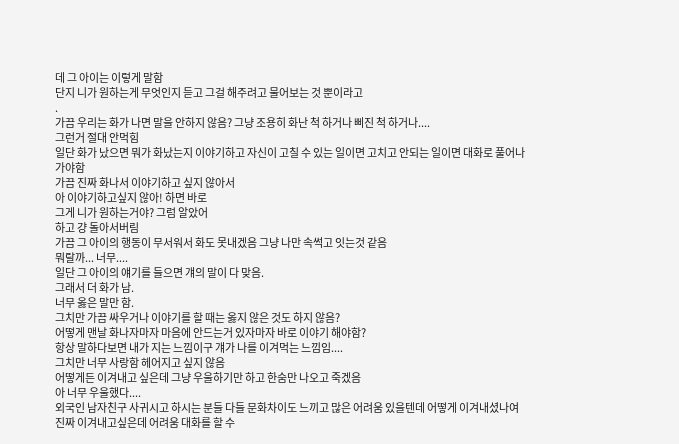데 그 아이는 이렇게 말함
단지 니가 원하는게 무엇인지 듣고 그걸 해주려고 물어보는 것 뿐이라고
.
가끔 우리는 화가 나면 말을 안하지 않음? 그냥 조용히 화난 척 하거나 삐진 척 하거나....
그런거 절대 안먹힘
일단 화가 났으면 뭐가 화났는지 이야기하고 자신이 고칠 수 있는 일이면 고치고 안되는 일이면 대화로 풀어나가야함
가끔 진짜 화나서 이야기하고 싶지 않아서
아 이야기하고싶지 않아! 하면 바로
그게 니가 원하는거야? 그럼 알았어
하고 걍 돌아서버림
가끔 그 아이의 행동이 무서워서 화도 못내겠음 그냥 나만 속썩고 잇는것 같음
뭐랄까... 너무....
일단 그 아이의 얘기를 들으면 걔의 말이 다 맞음.
그래서 더 화가 남.
너무 옳은 말만 함.
그치만 가끔 싸우거나 이야기를 할 때는 옳지 않은 것도 하지 않음?
어떻게 맨날 화나자마자 마음에 안드는거 있자마자 바로 이야기 해야함?
항상 말하다보면 내가 지는 느낌이구 걔가 나를 이겨먹는 느낌임....
그치만 너무 사랑함 헤어지고 싶지 않음
어떻게든 이겨내고 싶은데 그냥 우울하기만 하고 한숨만 나오고 죽겠음
아 너무 우울했다....
외국인 남자친구 사귀시고 하시는 분들 다들 문화차이도 느끼고 많은 어려움 있을텐데 어떻게 이겨내셨나여
진짜 이겨내고싶은데 어려움 대화를 할 수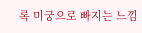록 미궁으로 빠지는 느낌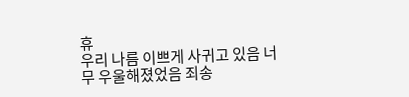휴
우리 나름 이쁘게 사귀고 있음 너무 우울해졌었음 죄송